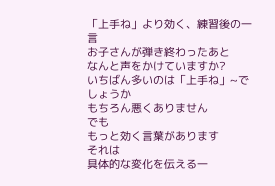「上手ね」より効く、練習後の一言
お子さんが弾き終わったあと
なんと声をかけていますか?
いちばん多いのは「上手ね」~でしょうか
もちろん悪くありません
でも
もっと効く言葉があります
それは
具体的な変化を伝える一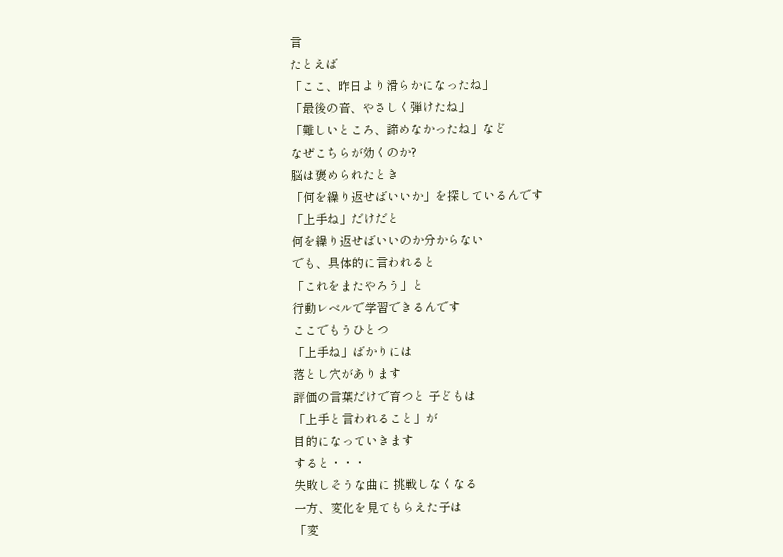言
たとえば
「ここ、昨日より滑らかになったね」
「最後の音、やさしく弾けたね」
「難しいところ、諦めなかったね」など
なぜこちらが効くのか?
脳は褒められたとき
「何を繰り返せばいいか」を探しているんです
「上手ね」だけだと
何を繰り返せばいいのか分からない
でも、具体的に言われると
「これをまたやろう」と
行動レベルで学習できるんです
ここでもうひとつ
「上手ね」ばかりには
落とし穴があります
評価の言葉だけで育つと 子どもは
「上手と言われること」が
目的になっていきます
すると・・・
失敗しそうな曲に 挑戦しなくなる
一方、変化を見てもらえた子は
「変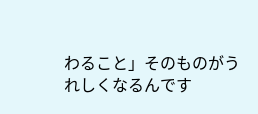わること」そのものがうれしくなるんです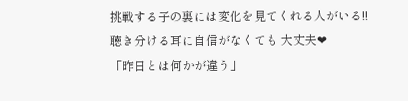挑戦する子の裏には変化を見てくれる人がいる!!
聴き分ける耳に自信がなくても 大丈夫❤
「昨日とは何かが違う」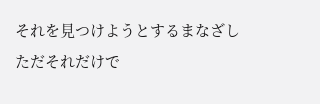それを見つけようとするまなざし
ただそれだけで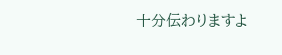十分伝わりますよ